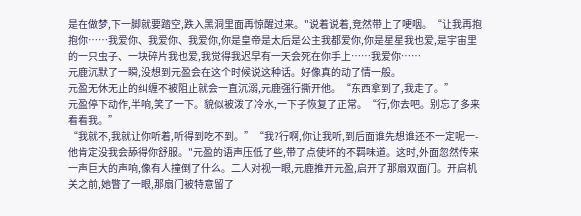是在做梦,下一脚就要踏空,跌入黑洞里面再惊醒过来。"说着说着,竞然带上了哽咽。“让我再抱抱你……我爱你、我爱你、我爱你,你是皇帝是太后是公主我都爱你,你是星星我也爱,是宇宙里的一只虫子、一块碎片我也爱,我觉得我迟早有一天会死在你手上……我爱你……
元鹿沉默了一瞬,没想到元盈会在这个时候说这种话。好像真的动了情一般。
元盈无休无止的纠缠不被阻止就会一直沉溺,元鹿强行撕开他。“东西拿到了,我走了。”
元盈停下动作,半响,笑了一下。貌似被泼了冷水,一下子恢复了正常。“行,你去吧。别忘了多来看看我。”
“我就不,我就让你听着,听得到吃不到。”“我?行啊,你让我听,到后面谁先想谁还不一定呢一-他肯定没我会舔得你舒服。"元盈的语声压低了些,带了点使坏的不羁味道。这时,外面忽然传来一声巨大的声响,像有人撞倒了什么。二人对视一眼,元鹿推开元盈,启开了那扇双面门。开启机关之前,她瞥了一眼,那扇门被特意留了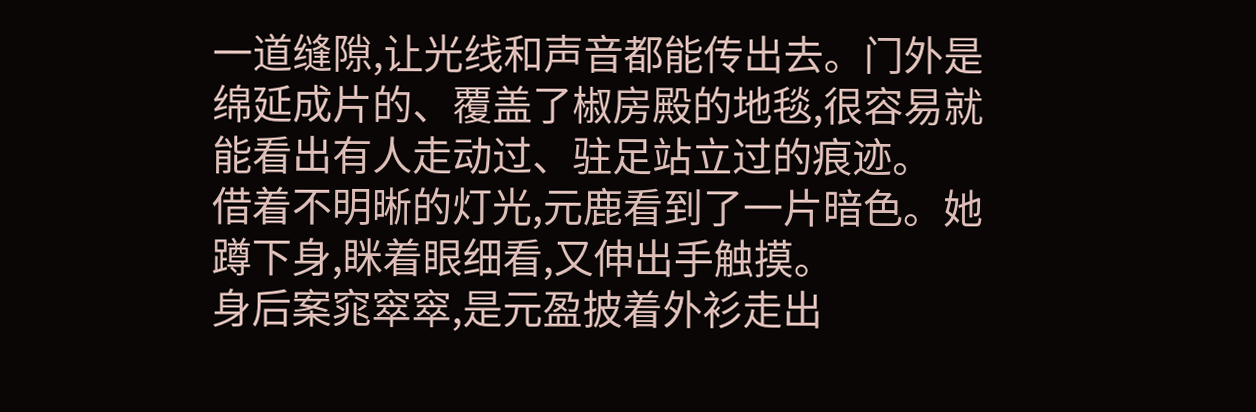一道缝隙,让光线和声音都能传出去。门外是绵延成片的、覆盖了椒房殿的地毯,很容易就能看出有人走动过、驻足站立过的痕迹。
借着不明晰的灯光,元鹿看到了一片暗色。她蹲下身,眯着眼细看,又伸出手触摸。
身后案窕窣窣,是元盈披着外衫走出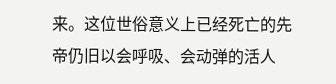来。这位世俗意义上已经死亡的先帝仍旧以会呼吸、会动弹的活人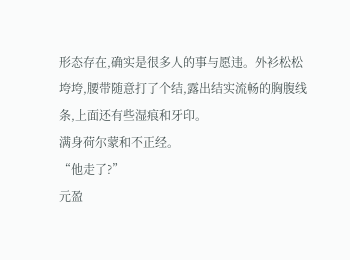形态存在,确实是很多人的事与愿违。外衫松松垮垮,腰带随意打了个结,露出结实流畅的胸腹线条,上面还有些湿痕和牙印。
满身荷尔蒙和不正经。
“他走了?”
元盈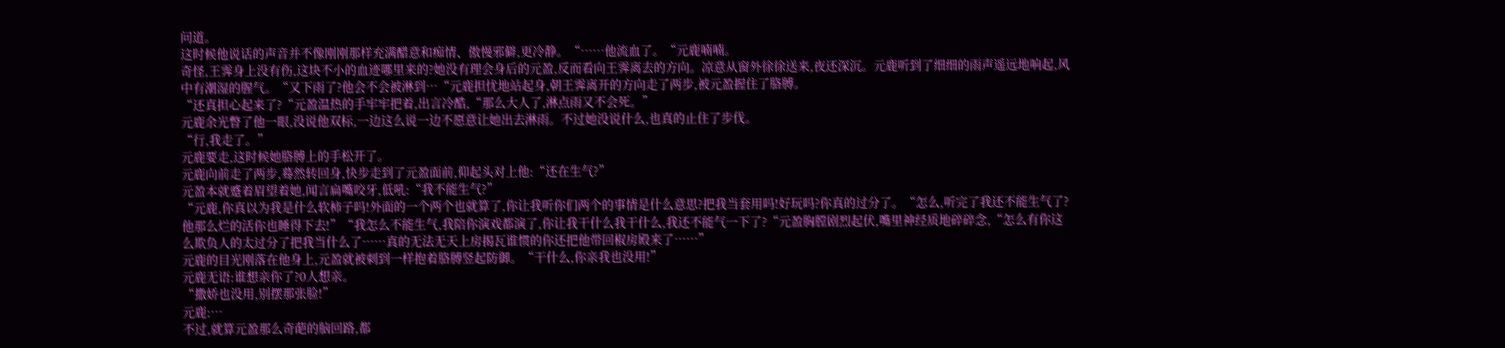问道。
这时候他说话的声音并不像刚刚那样充满醋意和痴情、傲慢邪僻,更冷静。“……他流血了。“元鹿喃喃。
奇怪,王霁身上没有伤,这块不小的血迹哪里来的?她没有理会身后的元盈,反而看向王霁离去的方向。凉意从窗外徐徐送来,夜还深沉。元鹿听到了细细的雨声遥远地响起,风中有潮湿的腥气。“又下雨了?他会不会被淋到…“元鹿担忧地站起身,朝王霁离开的方向走了两步,被元盈握住了胳膊。
“还真担心起来了?“元盈温热的手牢牢把着,出言冷酷,“那么大人了,淋点雨又不会死。”
元鹿余光瞥了他一眼,没说他双标,一边这么说一边不愿意让她出去淋雨。不过她没说什么,也真的止住了步伐。
“行,我走了。”
元鹿要走,这时候她胳膊上的手松开了。
元鹿向前走了两步,蓦然转回身,快步走到了元盈面前,仰起头对上他:“还在生气?”
元盈本就蹙着眉望着她,闻言扁嘴咬牙,低吼:“我不能生气?”
“元鹿,你真以为我是什么软柿子吗!外面的一个两个也就算了,你让我听你们两个的事情是什么意思?把我当套用吗!好玩吗?你真的过分了。“怎么,听完了我还不能生气了?他那么烂的活你也睡得下去!”“我怎么不能生气,我陪你演戏都演了,你让我干什么我干什么,我还不能气一下了?“元盈胸膛剧烈起伏,嘴里神经质地碎碎念,“怎么有你这么欺负人的太过分了把我当什么了……真的无法无天上房揭瓦谁惯的你还把他带回椒房殿来了……”
元鹿的目光刚落在他身上,元盈就被刺到一样抱着胳膊竖起防御。“干什么,你亲我也没用!”
元鹿无语:谁想亲你了?0人想亲。
“撒娇也没用,别摆那张脸!”
元鹿:…
不过,就算元盈那么奇葩的脑回路,都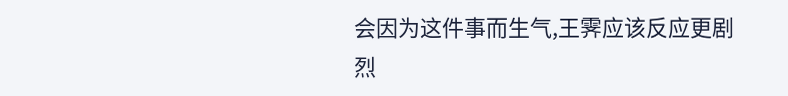会因为这件事而生气,王霁应该反应更剧烈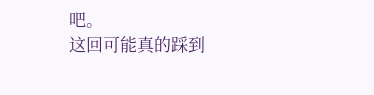吧。
这回可能真的踩到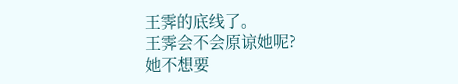王霁的底线了。
王霁会不会原谅她呢?
她不想要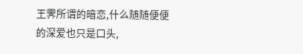王霁所谓的暗恋,什么随随便便的深爱也只是口头,